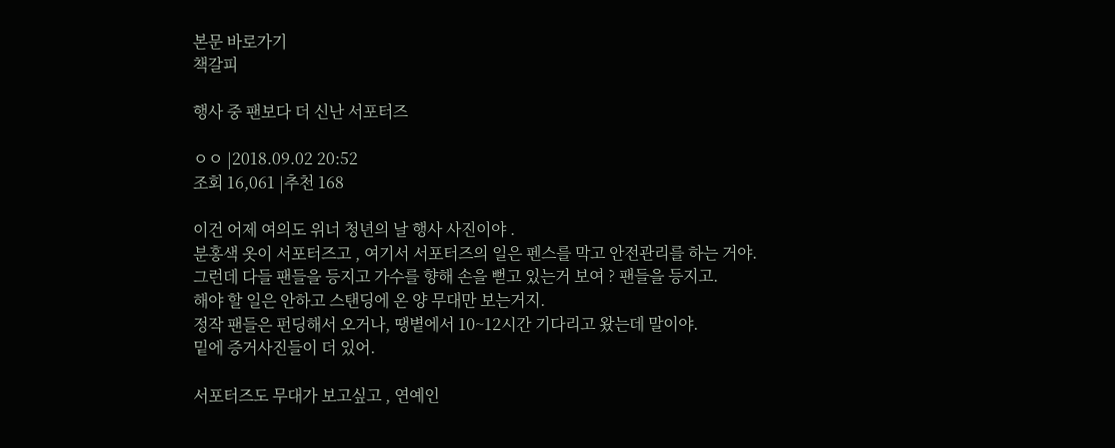본문 바로가기
책갈피

행사 중 팬보다 더 신난 서포터즈

ㅇㅇ |2018.09.02 20:52
조회 16,061 |추천 168

이건 어제 여의도 위너 청년의 날 행사 사진이야 .
분홍색 옷이 서포터즈고 , 여기서 서포터즈의 일은 펜스를 막고 안전관리를 하는 거야.
그런데 다들 팬들을 등지고 가수를 향해 손을 뻗고 있는거 보여 ? 팬들을 등지고.
해야 할 일은 안하고 스탠딩에 온 양 무대만 보는거지.
정작 팬들은 펀딩해서 오거나, 땡볕에서 10~12시간 기다리고 왔는데 말이야.
밑에 증거사진들이 더 있어.

서포터즈도 무대가 보고싶고 , 연예인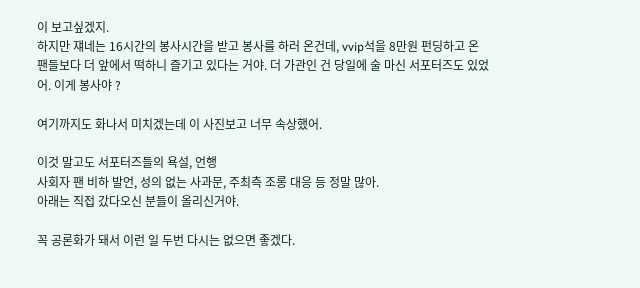이 보고싶겠지.
하지만 쟤네는 16시간의 봉사시간을 받고 봉사를 하러 온건데, vvip석을 8만원 펀딩하고 온 팬들보다 더 앞에서 떡하니 즐기고 있다는 거야. 더 가관인 건 당일에 술 마신 서포터즈도 있었어. 이게 봉사야 ?

여기까지도 화나서 미치겠는데 이 사진보고 너무 속상했어.

이것 말고도 서포터즈들의 욕설, 언행
사회자 팬 비하 발언, 성의 없는 사과문, 주최측 조롱 대응 등 정말 많아.
아래는 직접 갔다오신 분들이 올리신거야.

꼭 공론화가 돼서 이런 일 두번 다시는 없으면 좋겠다.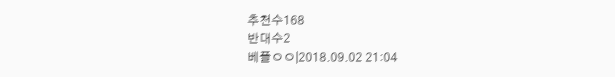추천수168
반대수2
베플ㅇㅇ|2018.09.02 21:04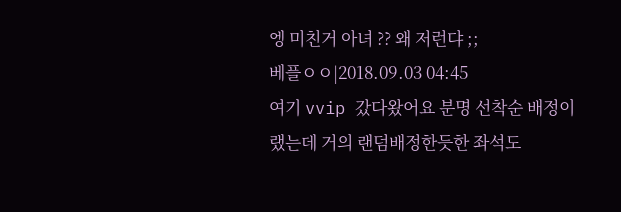엥 미친거 아녀 ?? 왜 저런댜 ;;
베플ㅇㅇ|2018.09.03 04:45
여기 vvip 갔다왔어요 분명 선착순 배정이랬는데 거의 랜덤배정한듯한 좌석도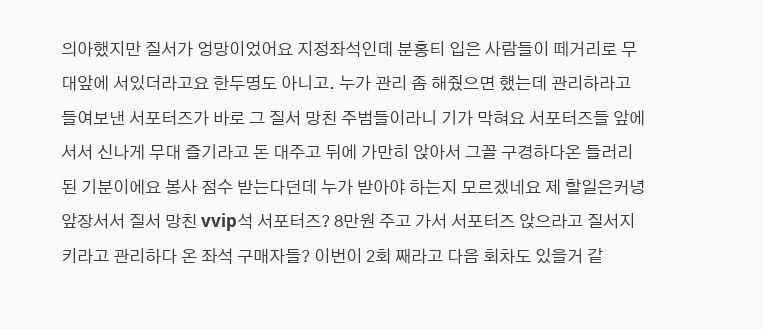의아했지만 질서가 엉망이었어요 지정좌석인데 분홍티 입은 사람들이 떼거리로 무대앞에 서있더라고요 한두명도 아니고. 누가 관리 좀 해줬으면 했는데 관리하라고 들여보낸 서포터즈가 바로 그 질서 망친 주범들이라니 기가 막혀요 서포터즈들 앞에 서서 신나게 무대 즐기라고 돈 대주고 뒤에 가만히 앉아서 그꼴 구경하다온 들러리 된 기분이에요 봉사 점수 받는다던데 누가 받아야 하는지 모르겠네요 제 할일은커녕 앞장서서 질서 망친 vvip석 서포터즈? 8만원 주고 가서 서포터즈 앉으라고 질서지키라고 관리하다 온 좌석 구매자들? 이번이 2회 째라고 다음 회차도 있을거 같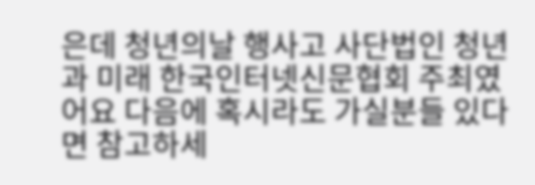은데 청년의날 행사고 사단법인 청년과 미래 한국인터넷신문협회 주최였어요 다음에 혹시라도 가실분들 있다면 참고하세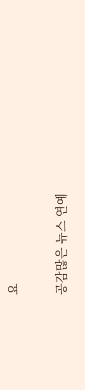요

공감많은 뉴스 연예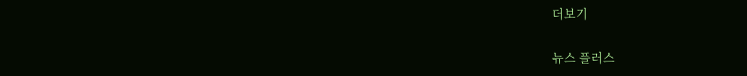더보기

뉴스 플러스